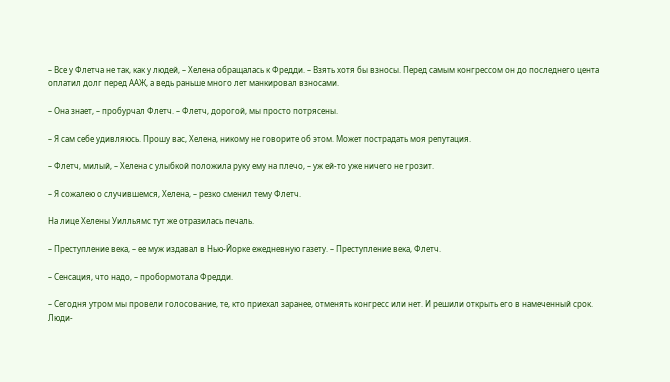– Все у Флетча не так, как у людей, – Хелена обращалась к Фредди. – Взять хотя бы взносы. Перед самым конгрессом он до последнего цента оплатил долг перед ААЖ, а ведь раньше много лет манкировал взносами.

– Она знает, – пробурчал Флетч. – Флетч, дорогой, мы просто потрясены.

– Я сам себе удивляюсь. Прошу вас, Хелена, никому не говорите об этом. Может пострадать моя репутация.

– Флетч, милый, – Хелена с улыбкой положила руку ему на плечо, – уж ей-то уже ничего не грозит.

– Я сожалею о случившемся, Хелена, – резко сменил тему Флетч.

На лице Хелены Уилльямс тут же отразилась печаль.

– Преступление века, – ее муж издавал в Нью-Йорке ежедневную газету. – Преступление века, Флетч.

– Сенсация, что надо, – пробормотала Фредди.

– Сегодня утром мы провели голосование, те, кто приехал заранее, отменять конгресс или нет. И решили открыть его в намеченный срок. Люди-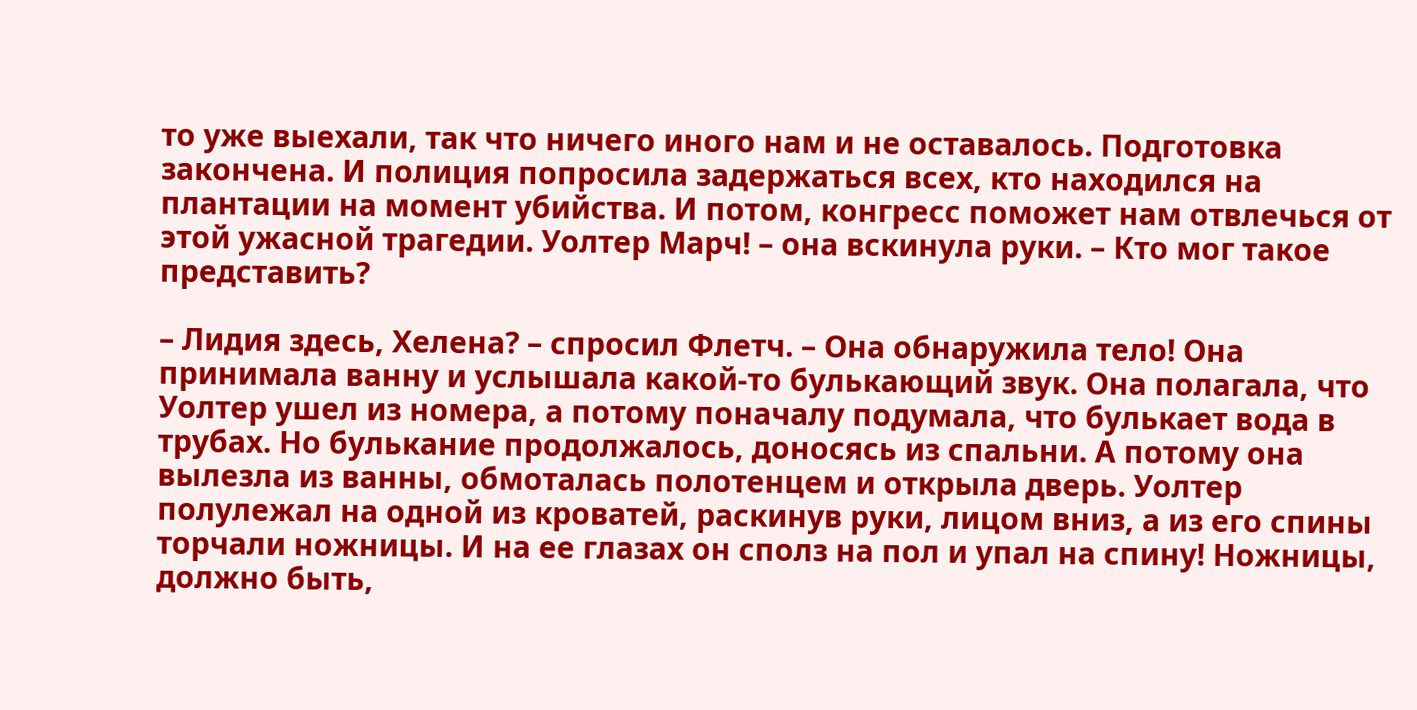то уже выехали, так что ничего иного нам и не оставалось. Подготовка закончена. И полиция попросила задержаться всех, кто находился на плантации на момент убийства. И потом, конгресс поможет нам отвлечься от этой ужасной трагедии. Уолтер Марч! – она вскинула руки. – Кто мог такое представить?

– Лидия здесь, Хелена? – спросил Флетч. – Она обнаружила тело! Она принимала ванну и услышала какой-то булькающий звук. Она полагала, что Уолтер ушел из номера, а потому поначалу подумала, что булькает вода в трубах. Но булькание продолжалось, доносясь из спальни. А потому она вылезла из ванны, обмоталась полотенцем и открыла дверь. Уолтер полулежал на одной из кроватей, раскинув руки, лицом вниз, а из его спины торчали ножницы. И на ее глазах он сполз на пол и упал на спину! Ножницы, должно быть,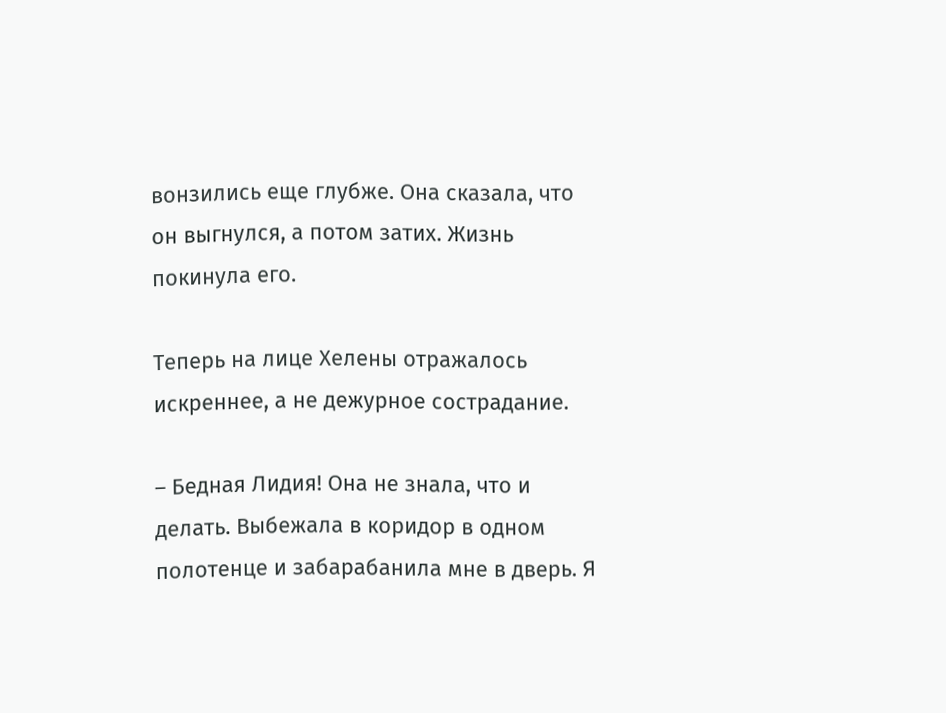вонзились еще глубже. Она сказала, что он выгнулся, а потом затих. Жизнь покинула его.

Теперь на лице Хелены отражалось искреннее, а не дежурное сострадание.

– Бедная Лидия! Она не знала, что и делать. Выбежала в коридор в одном полотенце и забарабанила мне в дверь. Я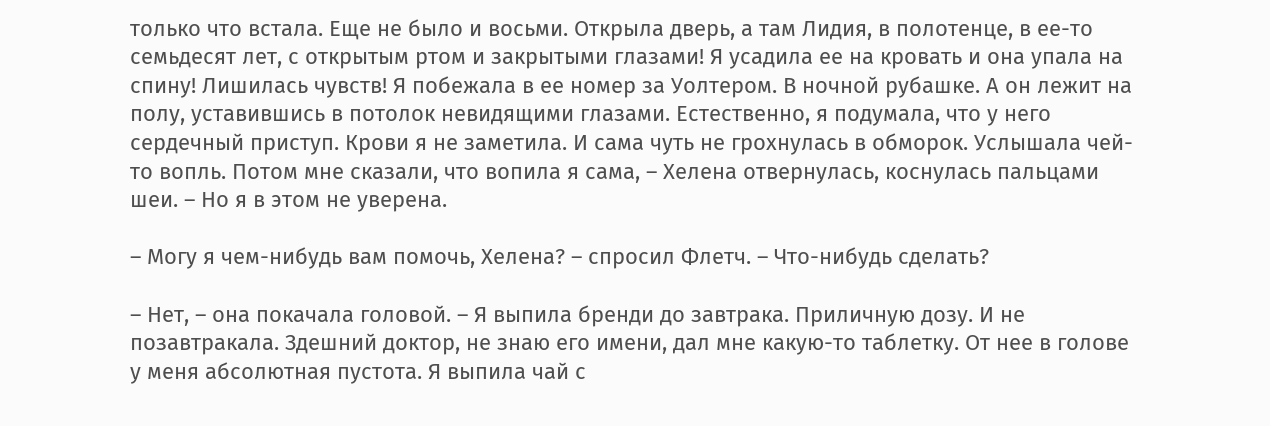только что встала. Еще не было и восьми. Открыла дверь, а там Лидия, в полотенце, в ее-то семьдесят лет, с открытым ртом и закрытыми глазами! Я усадила ее на кровать и она упала на спину! Лишилась чувств! Я побежала в ее номер за Уолтером. В ночной рубашке. А он лежит на полу, уставившись в потолок невидящими глазами. Естественно, я подумала, что у него сердечный приступ. Крови я не заметила. И сама чуть не грохнулась в обморок. Услышала чей-то вопль. Потом мне сказали, что вопила я сама, – Хелена отвернулась, коснулась пальцами шеи. – Но я в этом не уверена.

– Могу я чем-нибудь вам помочь, Хелена? – спросил Флетч. – Что-нибудь сделать?

– Нет, – она покачала головой. – Я выпила бренди до завтрака. Приличную дозу. И не позавтракала. Здешний доктор, не знаю его имени, дал мне какую-то таблетку. От нее в голове у меня абсолютная пустота. Я выпила чай с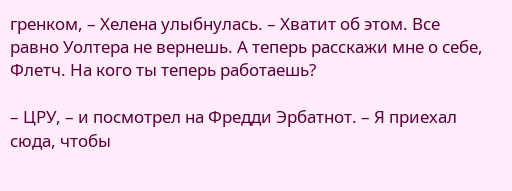гренком, – Хелена улыбнулась. – Хватит об этом. Все равно Уолтера не вернешь. А теперь расскажи мне о себе, Флетч. На кого ты теперь работаешь?

– ЦРУ, – и посмотрел на Фредди Эрбатнот. – Я приехал сюда, чтобы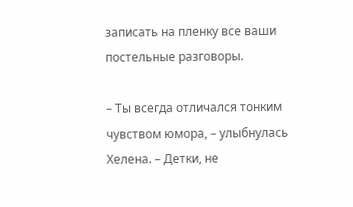записать на пленку все ваши постельные разговоры.

– Ты всегда отличался тонким чувством юмора, – улыбнулась Хелена. – Детки, не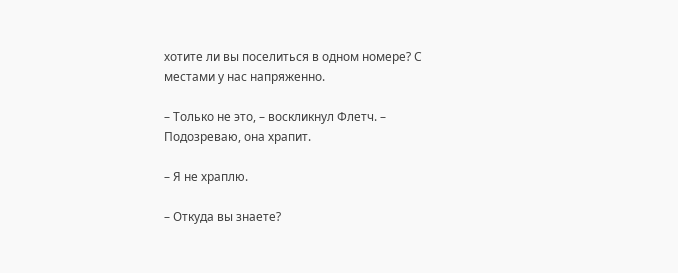хотите ли вы поселиться в одном номере? С местами у нас напряженно.

– Только не это, – воскликнул Флетч. – Подозреваю, она храпит.

– Я не храплю.

– Откуда вы знаете?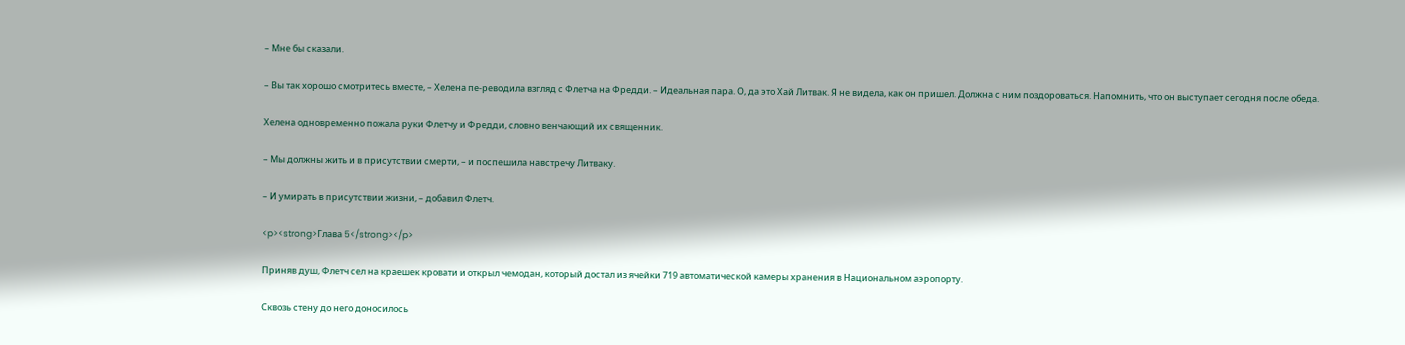– Мне бы сказали.

– Вы так хорошо смотритесь вместе, – Хелена пе-реводила взгляд с Флетча на Фредди. – Идеальная пара. О, да это Хай Литвак. Я не видела, как он пришел. Должна с ним поздороваться. Напомнить, что он выступает сегодня после обеда.

Хелена одновременно пожала руки Флетчу и Фредди, словно венчающий их священник.

– Мы должны жить и в присутствии смерти, – и поспешила навстречу Литваку.

– И умирать в присутствии жизни, – добавил Флетч.

<p><strong>Глава 5</strong></p>

Приняв душ, Флетч сел на краешек кровати и открыл чемодан, который достал из ячейки 719 автоматической камеры хранения в Национальном аэропорту.

Сквозь стену до него доносилось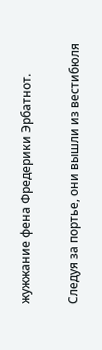жужжание фена Фредерики Эрбатнот.

Следуя за портье, они вышли из вестибюля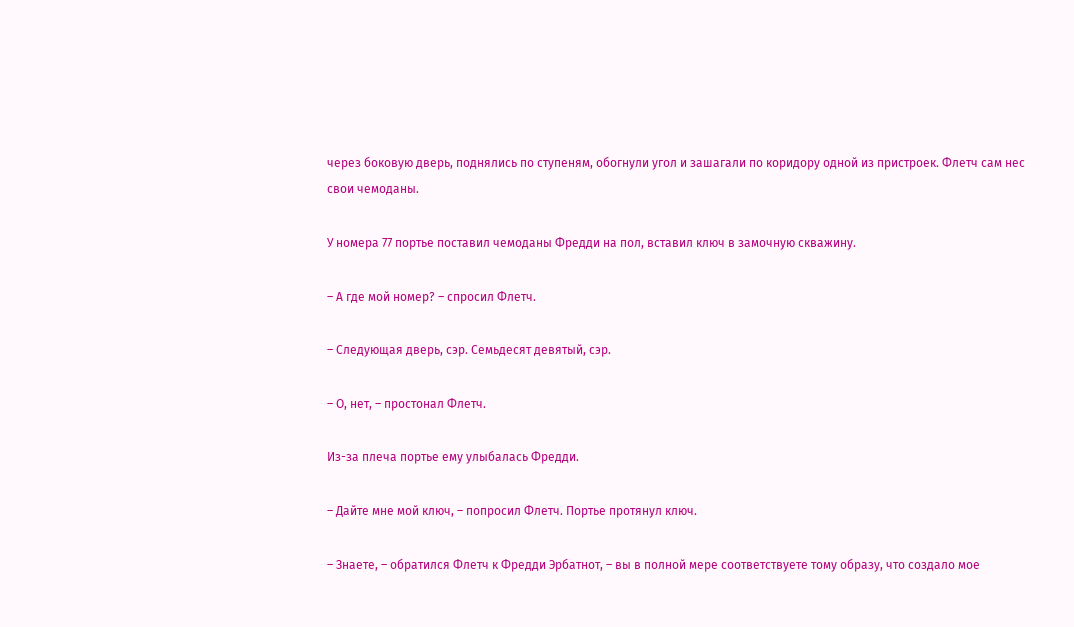через боковую дверь, поднялись по ступеням, обогнули угол и зашагали по коридору одной из пристроек. Флетч сам нес свои чемоданы.

У номера 77 портье поставил чемоданы Фредди на пол, вставил ключ в замочную скважину.

– А где мой номер? – спросил Флетч.

– Следующая дверь, сэр. Семьдесят девятый, сэр.

– О, нет, – простонал Флетч.

Из-за плеча портье ему улыбалась Фредди.

– Дайте мне мой ключ, – попросил Флетч. Портье протянул ключ.

– Знаете, – обратился Флетч к Фредди Эрбатнот, – вы в полной мере соответствуете тому образу, что создало мое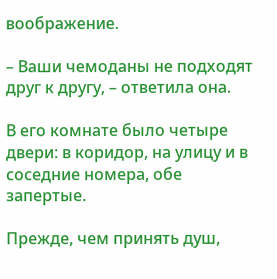воображение.

– Ваши чемоданы не подходят друг к другу, – ответила она.

В его комнате было четыре двери: в коридор, на улицу и в соседние номера, обе запертые.

Прежде, чем принять душ,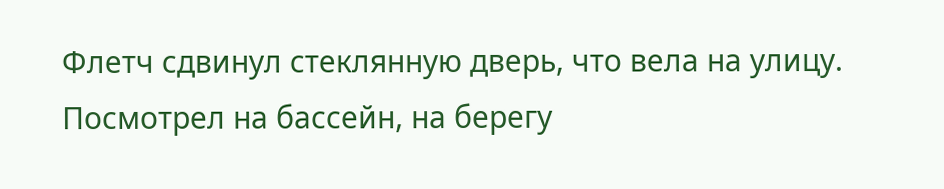Флетч сдвинул стеклянную дверь, что вела на улицу. Посмотрел на бассейн, на берегу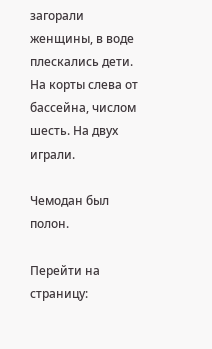загорали женщины, в воде плескались дети. На корты слева от бассейна, числом шесть. На двух играли.

Чемодан был полон.

Перейти на страницу: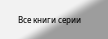Все книги серии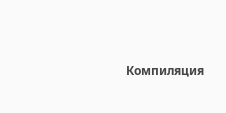Компиляция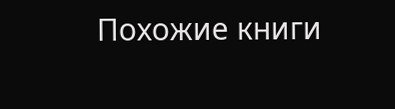Похожие книги